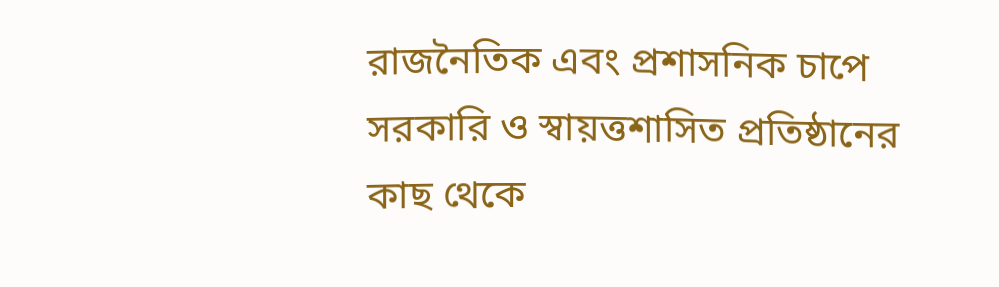রাজনৈতিক এবং প্রশাসনিক চাপে সরকারি ও স্বায়ত্তশাসিত প্রতিষ্ঠানের কাছ থেকে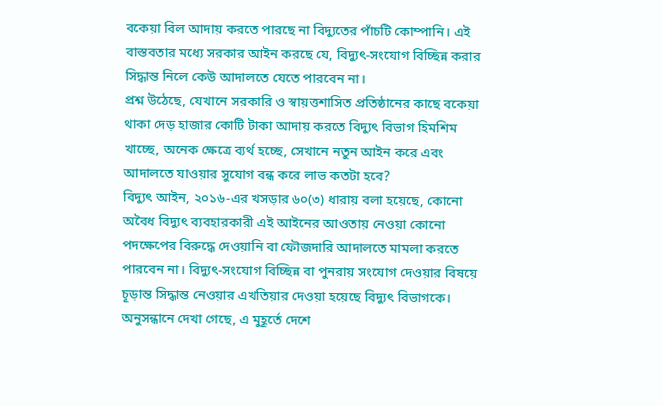বকেয়া বিল আদায় করতে পারছে না বিদ্যুতের পাঁচটি কোম্পানি। এই বাস্তবতার মধ্যে সরকার আইন করছে যে, বিদ্যুৎ-সংযোগ বিচ্ছিন্ন করার সিদ্ধান্ত নিলে কেউ আদালতে যেতে পারবেন না।
প্রশ্ন উঠেছে, যেখানে সরকারি ও স্বায়ত্তশাসিত প্রতিষ্ঠানের কাছে বকেয়া থাকা দেড় হাজার কোটি টাকা আদায় করতে বিদ্যুৎ বিভাগ হিমশিম খাচ্ছে, অনেক ক্ষেত্রে ব্যর্থ হচ্ছে, সেখানে নতুন আইন করে এবং আদালতে যাওয়ার সুযোগ বন্ধ করে লাভ কতটা হবে?
বিদ্যুৎ আইন, ২০১৬-এর খসড়ার ৬০(৩) ধারায় বলা হয়েছে, কোনো অবৈধ বিদ্যুৎ ব্যবহারকারী এই আইনের আওতায় নেওয়া কোনো পদক্ষেপের বিরুদ্ধে দেওয়ানি বা ফৌজদারি আদালতে মামলা করতে পারবেন না। বিদ্যুৎ-সংযোগ বিচ্ছিন্ন বা পুনরায় সংযোগ দেওয়ার বিষয়ে চূড়ান্ত সিদ্ধান্ত নেওয়ার এখতিয়ার দেওয়া হয়েছে বিদ্যুৎ বিভাগকে।
অনুসন্ধানে দেখা গেছে, এ মুহূর্তে দেশে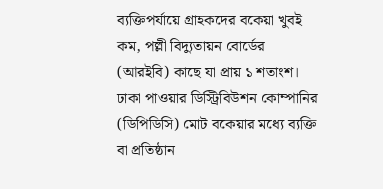ব্যক্তিপর্যায়ে গ্রাহকদের বকেয়া খুবই কম, পল্লী বিদ্যুতায়ন বোর্ডের (আরইবি) কাছে যা প্রায় ১ শতাংশ। ঢাকা পাওয়ার ডিস্ট্রিবিউশন কোম্পানির (ডিপিডিসি) মোট বকেয়ার মধ্যে ব্যক্তি বা প্রতিষ্ঠান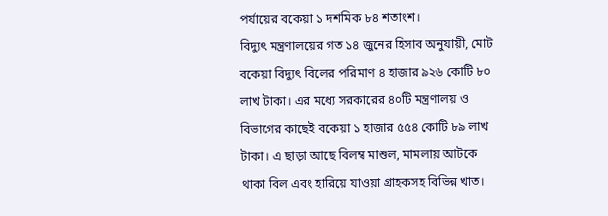পর্যায়ের বকেয়া ১ দশমিক ৮৪ শতাংশ।
বিদ্যুৎ মন্ত্রণালয়ের গত ১৪ জুনের হিসাব অনুযায়ী, মোট বকেয়া বিদ্যুৎ বিলের পরিমাণ ৪ হাজার ৯২৬ কোটি ৮০ লাখ টাকা। এর মধ্যে সরকারের ৪০টি মন্ত্রণালয় ও বিভাগের কাছেই বকেয়া ১ হাজার ৫৫৪ কোটি ৮৯ লাখ টাকা। এ ছাড়া আছে বিলম্ব মাশুল, মামলায় আটকে থাকা বিল এবং হারিয়ে যাওয়া গ্রাহকসহ বিভিন্ন খাত।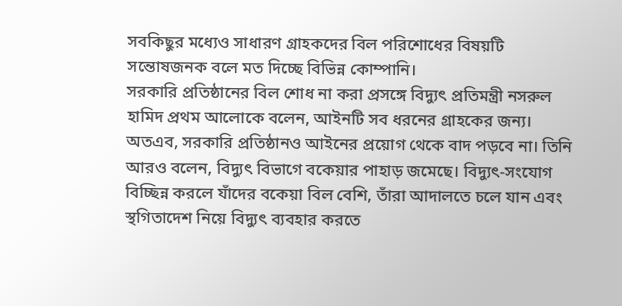সবকিছুর মধ্যেও সাধারণ গ্রাহকদের বিল পরিশোধের বিষয়টি সন্তোষজনক বলে মত দিচ্ছে বিভিন্ন কোম্পানি।
সরকারি প্রতিষ্ঠানের বিল শোধ না করা প্রসঙ্গে বিদ্যুৎ প্রতিমন্ত্রী নসরুল হামিদ প্রথম আলোকে বলেন, আইনটি সব ধরনের গ্রাহকের জন্য। অতএব, সরকারি প্রতিষ্ঠানও আইনের প্রয়োগ থেকে বাদ পড়বে না। তিনি আরও বলেন, বিদ্যুৎ বিভাগে বকেয়ার পাহাড় জমেছে। বিদ্যুৎ-সংযোগ বিচ্ছিন্ন করলে যাঁদের বকেয়া বিল বেশি, তাঁরা আদালতে চলে যান এবং স্থগিতাদেশ নিয়ে বিদ্যুৎ ব্যবহার করতে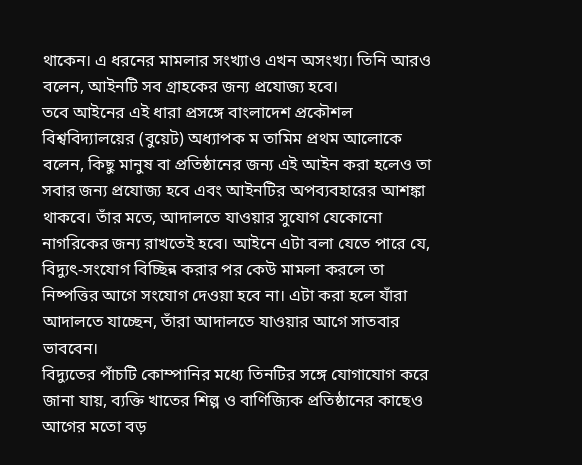থাকেন। এ ধরনের মামলার সংখ্যাও এখন অসংখ্য। তিনি আরও বলেন, আইনটি সব গ্রাহকের জন্য প্রযোজ্য হবে।
তবে আইনের এই ধারা প্রসঙ্গে বাংলাদেশ প্রকৌশল বিশ্ববিদ্যালয়ের (বুয়েট) অধ্যাপক ম তামিম প্রথম আলোকে বলেন, কিছু মানুষ বা প্রতিষ্ঠানের জন্য এই আইন করা হলেও তা সবার জন্য প্রযোজ্য হবে এবং আইনটির অপব্যবহারের আশঙ্কা থাকবে। তাঁর মতে, আদালতে যাওয়ার সুযোগ যেকোনো নাগরিকের জন্য রাখতেই হবে। আইনে এটা বলা যেতে পারে যে, বিদ্যুৎ-সংযোগ বিচ্ছিন্ন করার পর কেউ মামলা করলে তা নিষ্পত্তির আগে সংযোগ দেওয়া হবে না। এটা করা হলে যাঁরা আদালতে যাচ্ছেন, তাঁরা আদালতে যাওয়ার আগে সাতবার ভাববেন।
বিদ্যুতের পাঁচটি কোম্পানির মধ্যে তিনটির সঙ্গে যোগাযোগ করে জানা যায়, ব্যক্তি খাতের শিল্প ও বাণিজ্যিক প্রতিষ্ঠানের কাছেও আগের মতো বড়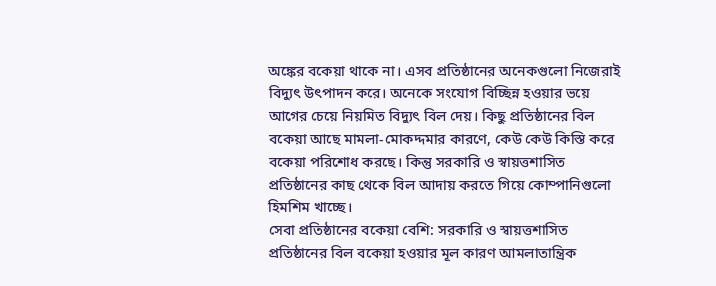অঙ্কের বকেয়া থাকে না। এসব প্রতিষ্ঠানের অনেকগুলো নিজেরাই বিদ্যুৎ উৎপাদন করে। অনেকে সংযোগ বিচ্ছিন্ন হওয়ার ভয়ে আগের চেয়ে নিয়মিত বিদ্যুৎ বিল দেয়। কিছু প্রতিষ্ঠানের বিল বকেয়া আছে মামলা-মোকদ্দমার কারণে, কেউ কেউ কিস্তি করে বকেয়া পরিশোধ করছে। কিন্তু সরকারি ও স্বায়ত্তশাসিত প্রতিষ্ঠানের কাছ থেকে বিল আদায় করতে গিয়ে কোম্পানিগুলো হিমশিম খাচ্ছে।
সেবা প্রতিষ্ঠানের বকেয়া বেশি: সরকারি ও স্বায়ত্তশাসিত প্রতিষ্ঠানের বিল বকেয়া হওয়ার মূল কারণ আমলাতান্ত্রিক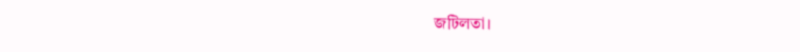জটিলতা।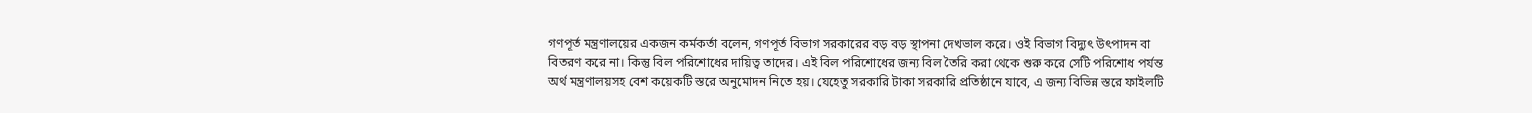গণপূর্ত মন্ত্রণালয়ের একজন কর্মকর্তা বলেন, গণপূর্ত বিভাগ সরকারের বড় বড় স্থাপনা দেখভাল করে। ওই বিভাগ বিদ্যুৎ উৎপাদন বা বিতরণ করে না। কিন্তু বিল পরিশোধের দায়িত্ব তাদের। এই বিল পরিশোধের জন্য বিল তৈরি করা থেকে শুরু করে সেটি পরিশোধ পর্যন্ত অর্থ মন্ত্রণালয়সহ বেশ কয়েকটি স্তরে অনুমোদন নিতে হয়। যেহেতু সরকারি টাকা সরকারি প্রতিষ্ঠানে যাবে, এ জন্য বিভিন্ন স্তরে ফাইলটি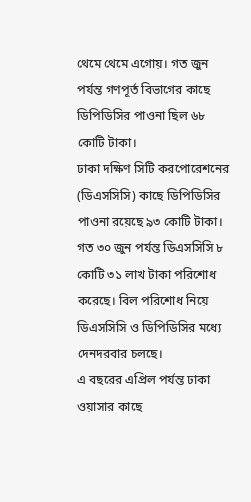থেমে থেমে এগোয়। গত জুন পর্যন্ত গণপূর্ত বিভাগের কাছে ডিপিডিসির পাওনা ছিল ৬৮ কোটি টাকা।
ঢাকা দক্ষিণ সিটি করপোরেশনের (ডিএসসিসি) কাছে ডিপিডিসির পাওনা রয়েছে ৯৩ কোটি টাকা। গত ৩০ জুন পর্যন্ত ডিএসসিসি ৮ কোটি ৩১ লাখ টাকা পরিশোধ করেছে। বিল পরিশোধ নিয়ে ডিএসসিসি ও ডিপিডিসির মধ্যে দেনদরবার চলছে।
এ বছরের এপ্রিল পর্যন্ত ঢাকা ওয়াসার কাছে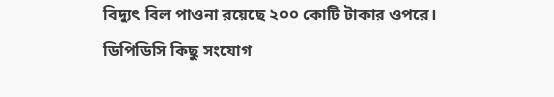বিদ্যুৎ বিল পাওনা রয়েছে ২০০ কোটি টাকার ওপরে। ডিপিডিসি কিছু সংযোগ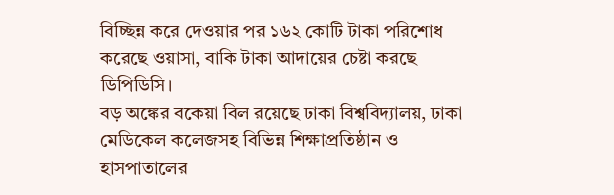বিচ্ছিন্ন করে দেওয়ার পর ১৬২ কোটি টাকা পরিশোধ করেছে ওয়াসা, বাকি টাকা আদায়ের চেষ্টা করছে ডিপিডিসি।
বড় অঙ্কের বকেয়া বিল রয়েছে ঢাকা বিশ্ববিদ্যালয়, ঢাকা মেডিকেল কলেজসহ বিভিন্ন শিক্ষাপ্রতিষ্ঠান ও হাসপাতালের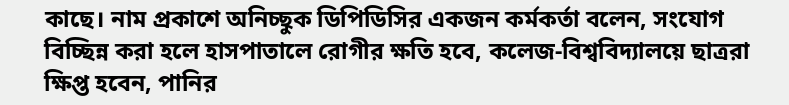কাছে। নাম প্রকাশে অনিচ্ছুক ডিপিডিসির একজন কর্মকর্তা বলেন, সংযোগ বিচ্ছিন্ন করা হলে হাসপাতালে রোগীর ক্ষতি হবে, কলেজ-বিশ্ববিদ্যালয়ে ছাত্ররা ক্ষিপ্ত হবেন, পানির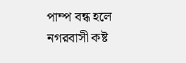পাম্প বন্ধ হলে নগরবাসী কষ্ট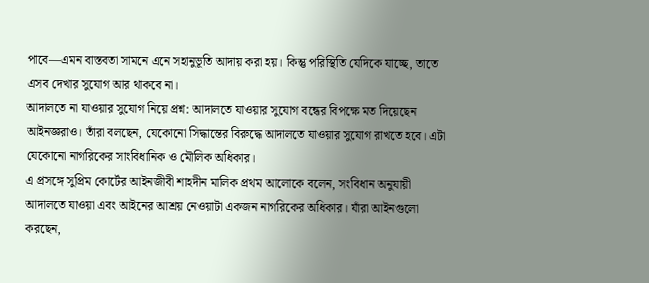পাবে—এমন বাস্তবতা সামনে এনে সহানুভূতি আদায় করা হয়। কিন্তু পরিস্থিতি যেদিকে যাচ্ছে, তাতে এসব দেখার সুযোগ আর থাকবে না।
আদালতে না যাওয়ার সুযোগ নিয়ে প্রশ্ন: আদালতে যাওয়ার সুযোগ বন্ধের বিপক্ষে মত দিয়েছেন আইনজ্ঞরাও। তাঁরা বলছেন, যেকোনো সিদ্ধান্তের বিরুদ্ধে আদালতে যাওয়ার সুযোগ রাখতে হবে। এটা যেকোনো নাগরিকের সাংবিধানিক ও মৌলিক অধিকার।
এ প্রসঙ্গে সুপ্রিম কোর্টের আইনজীবী শাহদীন মালিক প্রথম আলোকে বলেন, সংবিধান অনুযায়ী আদালতে যাওয়া এবং আইনের আশ্রয় নেওয়াটা একজন নাগরিকের অধিকার। যাঁরা আইনগুলো করছেন,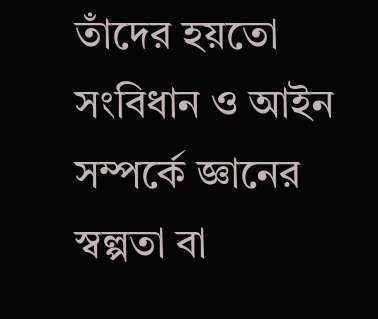তাঁদের হয়তো সংবিধান ও আইন সম্পর্কে জ্ঞানের স্বল্পতা বা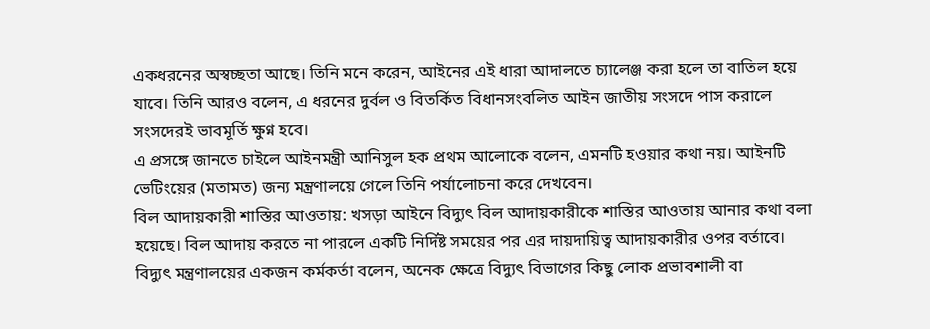একধরনের অস্বচ্ছতা আছে। তিনি মনে করেন, আইনের এই ধারা আদালতে চ্যালেঞ্জ করা হলে তা বাতিল হয়ে যাবে। তিনি আরও বলেন, এ ধরনের দুর্বল ও বিতর্কিত বিধানসংবলিত আইন জাতীয় সংসদে পাস করালে সংসদেরই ভাবমূর্তি ক্ষুণ্ন হবে।
এ প্রসঙ্গে জানতে চাইলে আইনমন্ত্রী আনিসুল হক প্রথম আলোকে বলেন, এমনটি হওয়ার কথা নয়। আইনটি ভেটিংয়ের (মতামত) জন্য মন্ত্রণালয়ে গেলে তিনি পর্যালোচনা করে দেখবেন।
বিল আদায়কারী শাস্তির আওতায়: খসড়া আইনে বিদ্যুৎ বিল আদায়কারীকে শাস্তির আওতায় আনার কথা বলা হয়েছে। বিল আদায় করতে না পারলে একটি নির্দিষ্ট সময়ের পর এর দায়দায়িত্ব আদায়কারীর ওপর বর্তাবে।
বিদ্যুৎ মন্ত্রণালয়ের একজন কর্মকর্তা বলেন, অনেক ক্ষেত্রে বিদ্যুৎ বিভাগের কিছু লোক প্রভাবশালী বা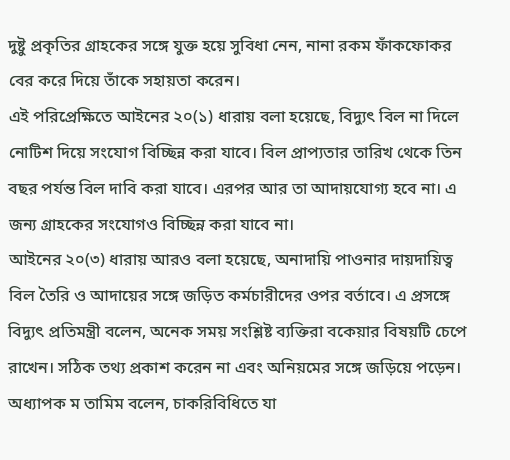দুষ্টু প্রকৃতির গ্রাহকের সঙ্গে যুক্ত হয়ে সুবিধা নেন, নানা রকম ফাঁকফোকর বের করে দিয়ে তাঁকে সহায়তা করেন।
এই পরিপ্রেক্ষিতে আইনের ২০(১) ধারায় বলা হয়েছে, বিদ্যুৎ বিল না দিলে নোটিশ দিয়ে সংযোগ বিচ্ছিন্ন করা যাবে। বিল প্রাপ্যতার তারিখ থেকে তিন বছর পর্যন্ত বিল দাবি করা যাবে। এরপর আর তা আদায়যোগ্য হবে না। এ জন্য গ্রাহকের সংযোগও বিচ্ছিন্ন করা যাবে না।
আইনের ২০(৩) ধারায় আরও বলা হয়েছে, অনাদায়ি পাওনার দায়দায়িত্ব বিল তৈরি ও আদায়ের সঙ্গে জড়িত কর্মচারীদের ওপর বর্তাবে। এ প্রসঙ্গে বিদ্যুৎ প্রতিমন্ত্রী বলেন, অনেক সময় সংশ্লিষ্ট ব্যক্তিরা বকেয়ার বিষয়টি চেপে রাখেন। সঠিক তথ্য প্রকাশ করেন না এবং অনিয়মের সঙ্গে জড়িয়ে পড়েন।
অধ্যাপক ম তামিম বলেন, চাকরিবিধিতে যা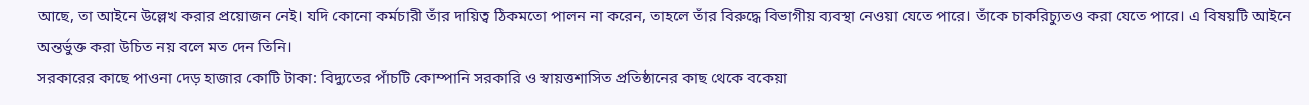আছে, তা আইনে উল্লেখ করার প্রয়োজন নেই। যদি কোনো কর্মচারী তাঁর দায়িত্ব ঠিকমতো পালন না করেন, তাহলে তাঁর বিরুদ্ধে বিভাগীয় ব্যবস্থা নেওয়া যেতে পারে। তাঁকে চাকরিচ্যুতও করা যেতে পারে। এ বিষয়টি আইনে অন্তর্ভুক্ত করা উচিত নয় বলে মত দেন তিনি।
সরকারের কাছে পাওনা দেড় হাজার কোটি টাকা: বিদ্যুতের পাঁচটি কোম্পানি সরকারি ও স্বায়ত্তশাসিত প্রতিষ্ঠানের কাছ থেকে বকেয়া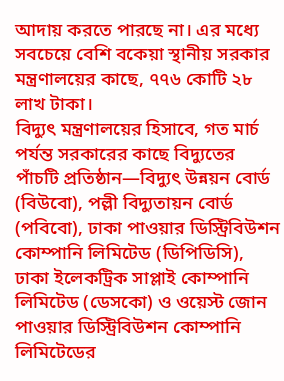আদায় করতে পারছে না। এর মধ্যে সবচেয়ে বেশি বকেয়া স্থানীয় সরকার মন্ত্রণালয়ের কাছে, ৭৭৬ কোটি ২৮ লাখ টাকা।
বিদ্যুৎ মন্ত্রণালয়ের হিসাবে, গত মার্চ পর্যন্ত সরকারের কাছে বিদ্যুতের পাঁচটি প্রতিষ্ঠান—বিদ্যুৎ উন্নয়ন বোর্ড (বিউবো), পল্লী বিদ্যুতায়ন বোর্ড (পবিবো), ঢাকা পাওয়ার ডিস্ট্রিবিউশন কোম্পানি লিমিটেড (ডিপিডিসি), ঢাকা ইলেকট্রিক সাপ্লাই কোম্পানি লিমিটেড (ডেসকো) ও ওয়েস্ট জোন পাওয়ার ডিস্ট্রিবিউশন কোম্পানি লিমিটেডের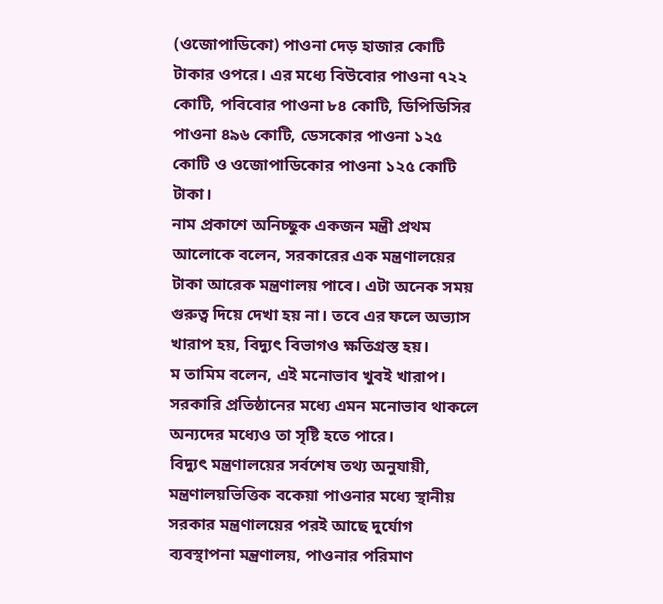(ওজোপাডিকো) পাওনা দেড় হাজার কোটি টাকার ওপরে। এর মধ্যে বিউবোর পাওনা ৭২২ কোটি, পবিবোর পাওনা ৮৪ কোটি, ডিপিডিসির পাওনা ৪৯৬ কোটি, ডেসকোর পাওনা ১২৫ কোটি ও ওজোপাডিকোর পাওনা ১২৫ কোটি টাকা।
নাম প্রকাশে অনিচ্ছুক একজন মন্ত্রী প্রথম আলোকে বলেন, সরকারের এক মন্ত্রণালয়ের টাকা আরেক মন্ত্রণালয় পাবে। এটা অনেক সময় গুরুত্ব দিয়ে দেখা হয় না। তবে এর ফলে অভ্যাস খারাপ হয়, বিদ্যুৎ বিভাগও ক্ষতিগ্রস্ত হয়।
ম তামিম বলেন, এই মনোভাব খুবই খারাপ। সরকারি প্রতিষ্ঠানের মধ্যে এমন মনোভাব থাকলে অন্যদের মধ্যেও তা সৃষ্টি হতে পারে।
বিদ্যুৎ মন্ত্রণালয়ের সর্বশেষ তথ্য অনুযায়ী, মন্ত্রণালয়ভিত্তিক বকেয়া পাওনার মধ্যে স্থানীয় সরকার মন্ত্রণালয়ের পরই আছে দুর্যোগ ব্যবস্থাপনা মন্ত্রণালয়, পাওনার পরিমাণ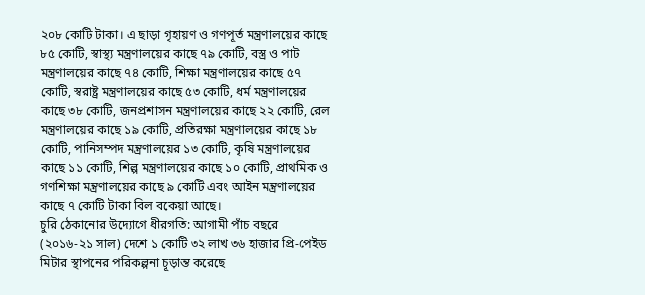২০৮ কোটি টাকা। এ ছাড়া গৃহায়ণ ও গণপূর্ত মন্ত্রণালয়ের কাছে ৮৫ কোটি, স্বাস্থ্য মন্ত্রণালয়ের কাছে ৭৯ কোটি, বস্ত্র ও পাট মন্ত্রণালয়ের কাছে ৭৪ কোটি, শিক্ষা মন্ত্রণালয়ের কাছে ৫৭ কোটি, স্বরাষ্ট্র মন্ত্রণালয়ের কাছে ৫৩ কোটি, ধর্ম মন্ত্রণালয়ের কাছে ৩৮ কোটি, জনপ্রশাসন মন্ত্রণালয়ের কাছে ২২ কোটি, রেল মন্ত্রণালয়ের কাছে ১৯ কোটি, প্রতিরক্ষা মন্ত্রণালয়ের কাছে ১৮ কোটি, পানিসম্পদ মন্ত্রণালয়ের ১৩ কোটি, কৃষি মন্ত্রণালয়ের কাছে ১১ কোটি, শিল্প মন্ত্রণালয়ের কাছে ১০ কোটি, প্রাথমিক ও গণশিক্ষা মন্ত্রণালয়ের কাছে ৯ কোটি এবং আইন মন্ত্রণালয়ের কাছে ৭ কোটি টাকা বিল বকেয়া আছে।
চুরি ঠেকানোর উদ্যোগে ধীরগতি: আগামী পাঁচ বছরে (২০১৬-২১ সাল) দেশে ১ কোটি ৩২ লাখ ৩৬ হাজার প্রি-পেইড মিটার স্থাপনের পরিকল্পনা চূড়ান্ত করেছে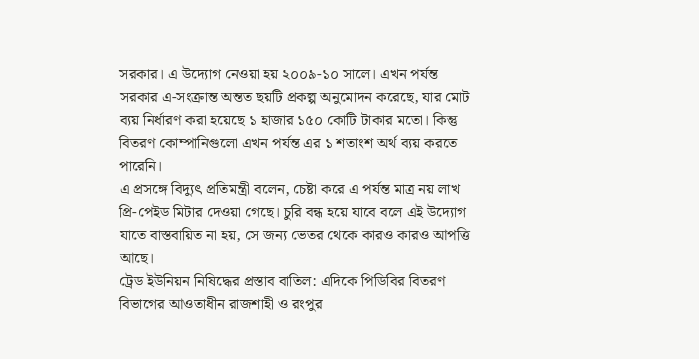সরকার। এ উদ্যোগ নেওয়া হয় ২০০৯-১০ সালে। এখন পর্যন্ত সরকার এ-সংক্রান্ত অন্তত ছয়টি প্রকল্প অনুমোদন করেছে, যার মোট ব্যয় নির্ধারণ করা হয়েছে ১ হাজার ১৫০ কোটি টাকার মতো। কিন্তু বিতরণ কোম্পানিগুলো এখন পর্যন্ত এর ১ শতাংশ অর্থ ব্যয় করতে পারেনি।
এ প্রসঙ্গে বিদ্যুৎ প্রতিমন্ত্রী বলেন, চেষ্টা করে এ পর্যন্ত মাত্র নয় লাখ প্রি-পেইড মিটার দেওয়া গেছে। চুরি বন্ধ হয়ে যাবে বলে এই উদ্যোগ যাতে বাস্তবায়িত না হয়, সে জন্য ভেতর থেকে কারও কারও আপত্তি আছে।
ট্রেড ইউনিয়ন নিষিদ্ধের প্রস্তাব বাতিল: এদিকে পিডিবির বিতরণ বিভাগের আওতাধীন রাজশাহী ও রংপুর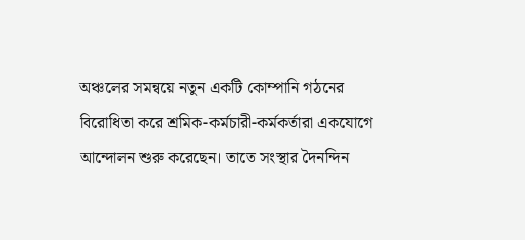অঞ্চলের সমন্বয়ে নতুন একটি কোম্পানি গঠনের বিরোধিতা করে শ্রমিক-কর্মচারী-কর্মকর্তারা একযোগে আন্দোলন শুরু করেছেন। তাতে সংস্থার দৈনন্দিন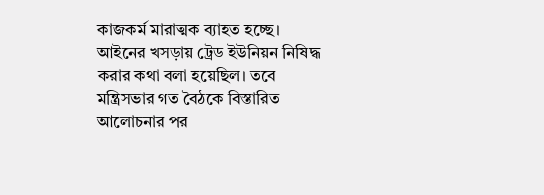কাজকর্ম মারাত্মক ব্যাহত হচ্ছে।
আইনের খসড়ায় ট্রেড ইউনিয়ন নিষিদ্ধ করার কথা বলা হয়েছিল। তবে মন্ত্রিসভার গত বৈঠকে বিস্তারিত আলোচনার পর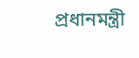প্রধানমন্ত্রী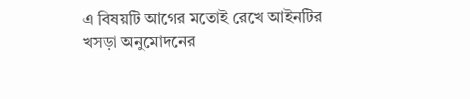এ বিষয়টি আগের মতোই রেখে আইনটির খসড়া অনুমোদনের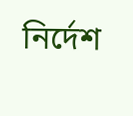নির্দেশ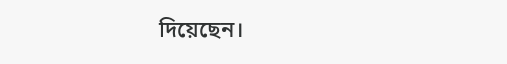দিয়েছেন।